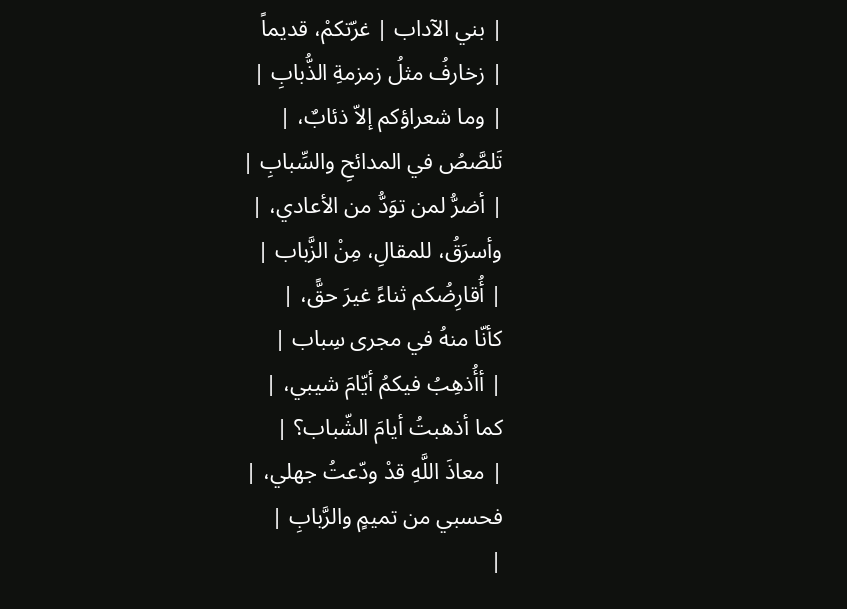| بني الآداب | غرّتكمْ، قديماً
| زخارفُ مثلُ زمزمةِ الذُّبابِ |
| وما شعراؤكم إلاّ ذئابٌ، |
تَلصَّصُ في المدائحِ والسِّبابِ |
| أضرُّ لمن توَدُّ من الأعادي، |
وأسرَقُ، للمقالِ، مِنْ الزَّباب |
| أُقارِضُكم ثناءً غيرَ حقًّ، |
كأنّا منهُ في مجرى سِباب |
| أأُذهِبُ فيكمُ أيّامَ شيبي، |
كما أذهبتُ أيامَ الشّباب؟ |
| معاذَ اللَّهِ قدْ ودّعتُ جهلي، |
فحسبي من تميمٍ والرَّبابِ |
|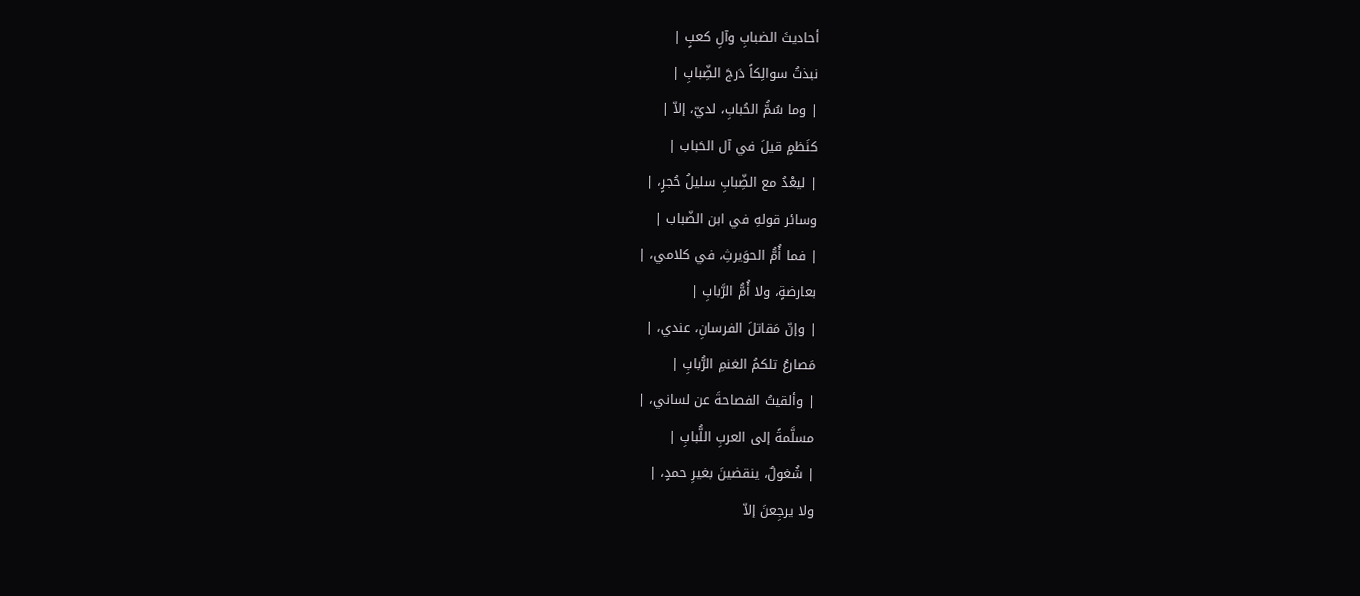أحاديثَ الضبابِ وآلِ كعبٍ |
نبذتُ سوالِكاً دَرجَ الضِّبابِ |
| وما سُمُّ الحُبابِ، لديّ، إلاّ |
كنَظمٍ قيلَ في آل الحَباب |
| ليعْدُ مع الضِّبابِ سليلُ حُجرٍ، |
وسائر قولهِ في ابن الضّباب |
| فما أُمُّ الحوَيرثِ، في كلامي، |
بعارضةٍ، ولا أُمُّ الرَّبابِ |
| وإنّ مَقاتلَ الفرسانِ، عندي، |
مَصارعُ تلكمُ الغنمِ الرُّبابِ |
| وألقيتُ الفصاحةَ عن لساني، |
مسلَّمةً إلى العربِ اللُّبابِ |
| شُغولٌ، ينقضينَ بغيرِ حمدٍ، |
ولا يرجِعنَ إلاّ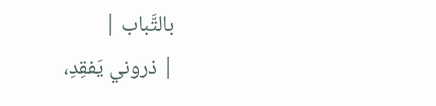بالتَّباب |
| ذروني يَفقِدِ،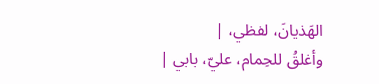الهَذيانَ، لفظي، |
وأغلقُ للحِمام، عليّ، بابي |